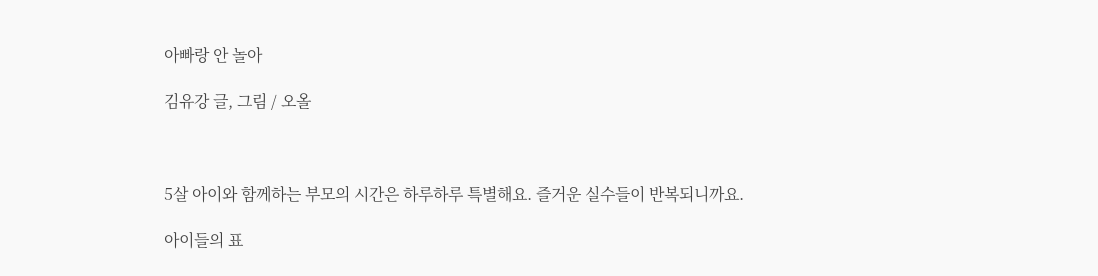아빠랑 안 놀아

김유강 글, 그림 / 오올



5살 아이와 함께하는 부모의 시간은 하루하루 특별해요. 즐거운 실수들이 반복되니까요.

아이들의 표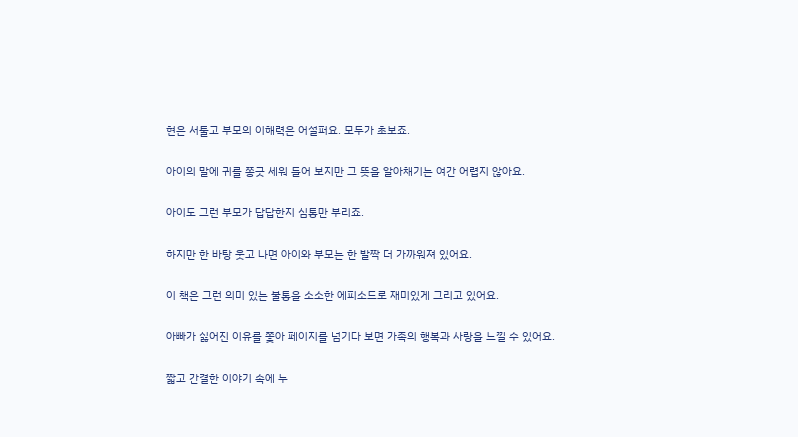현은 서툴고 부모의 이해력은 어설퍼요. 모두가 초보죠.

아이의 말에 귀를 쫑긋 세워 들어 보지만 그 뜻을 알아채기는 여간 어렵지 않아요.

아이도 그런 부모가 답답한지 심통만 부리죠.

하지만 한 바탕 웃고 나면 아이와 부모는 한 발짝 더 가까워져 있어요.

이 책은 그런 의미 있는 불통을 소소한 에피소드로 재미있게 그리고 있어요.

아빠가 싫어진 이유를 쫓아 페이지를 넘기다 보면 가족의 행복과 사랑을 느낄 수 있어요.

짧고 간결한 이야기 속에 누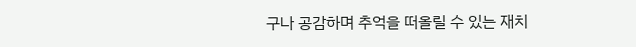구나 공감하며 추억을 떠올릴 수 있는 재치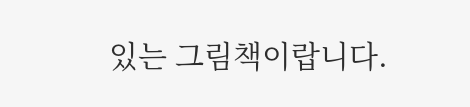있는 그림책이랍니다.